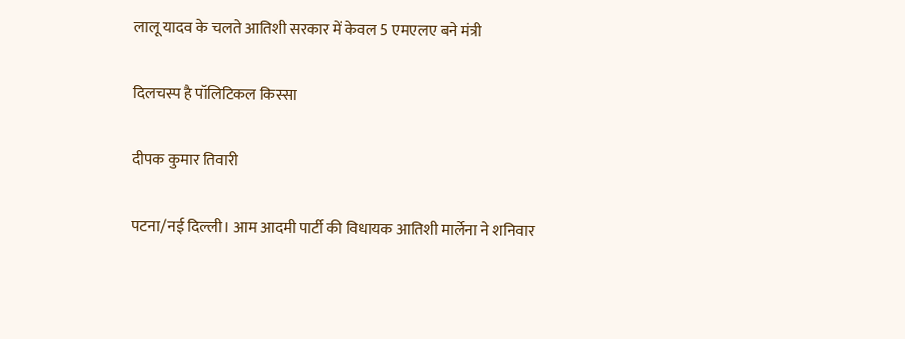लालू यादव के चलते आतिशी सरकार में केवल 5 एमएलए बने मंत्री

दिलचस्प है पॉलिटिकल किस्सा

दीपक कुमार तिवारी

पटना/नई दिल्ली। आम आदमी पार्टी की विधायक आतिशी मार्लेना ने शनिवार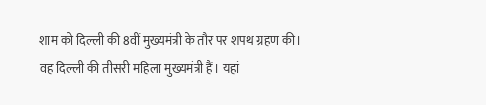शाम को दिल्ली की 8वीं मुख्यमंत्री के तौर पर शपथ ग्रहण की। वह दिल्ली की तीसरी महिला मुख्यमंत्री हैं। यहां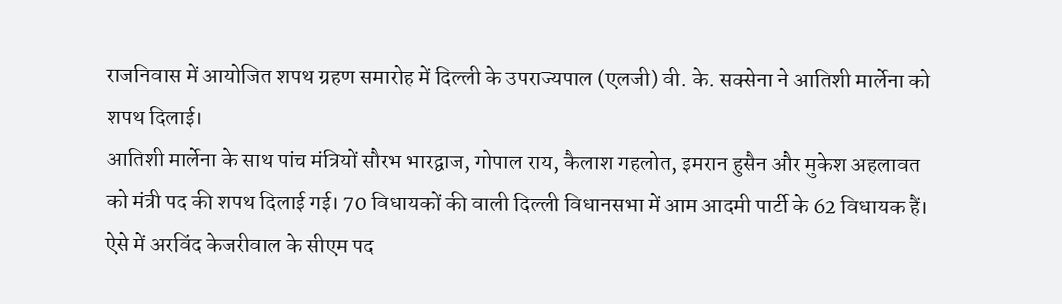राजनिवास में आयोजित शपथ ग्रहण समारोह में दिल्ली के उपराज्यपाल (एलजी) वी. के. सक्सेना ने आतिशी मार्लेना को शपथ दिलाई।
आतिशी मार्लेना के साथ पांच मंत्रियों सौरभ भारद्वाज, गोपाल राय, कैलाश गहलोत, इमरान हुसैन और मुकेश अहलावत को मंत्री पद की शपथ दिलाई गई। 70 विधायकों की वाली दिल्ली विधानसभा में आम आदमी पार्टी के 62 विधायक हैं। ऐसे में अरविंद केजरीवाल के सीएम पद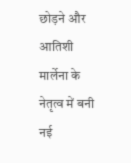छोड़ने और आतिशी मार्लेना के नेतृत्व में बनी नई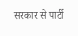सरकार से पार्टी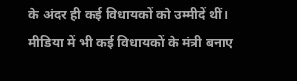के अंदर ही कई विधायकों को उम्मीदें थीं। मीडिया में भी कई विधायकों के मंत्री बनाए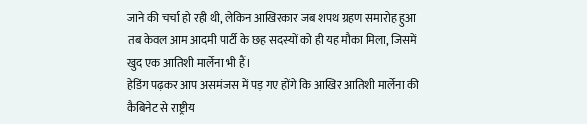जाने की चर्चा हो रही थी, लेकिन आखिरकार जब शपथ ग्रहण समारोह हुआ तब केवल आम आदमी पार्टी के छह सदस्यों को ही यह मौका मिला, जिसमें खुद एक आतिशी मार्लेना भी हैं।
हेडिंग पढ़कर आप असमंजस में पड़ गए होंगे कि आखिर आतिशी मार्लेना की कैबिनेट से राष्ट्रीय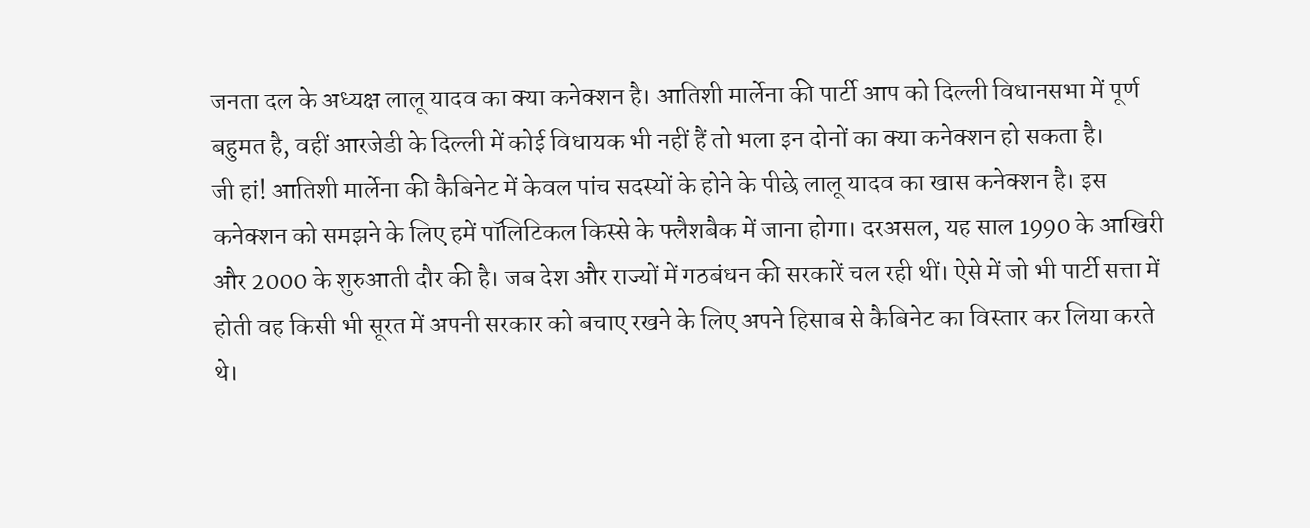जनता दल के अध्यक्ष लालू यादव का क्या कनेक्शन है। आतिशी मार्लेना की पार्टी आप को दिल्ली विधानसभा में पूर्ण बहुमत है, वहीं आरजेडी के दिल्ली में कोई विधायक भी नहीं हैं तो भला इन दोनों का क्या कनेक्शन हो सकता है।
जी हां! आतिशी मार्लेना की कैबिनेट में केवल पांच सदस्यों के होने के पीछे लालू यादव का खास कनेक्शन है। इस कनेक्शन को समझने के लिए हमें पॉलिटिकल किस्से के फ्लैशबैक में जाना होगा। दरअसल, यह साल 1990 के आखिरी और 2000 के शुरुआती दौर की है। जब देश और राज्यों में गठबंधन की सरकारें चल रही थीं। ऐसे में जो भी पार्टी सत्ता में होती वह किसी भी सूरत में अपनी सरकार को बचाए रखने के लिए अपने हिसाब से कैबिनेट का विस्तार कर लिया करते थे।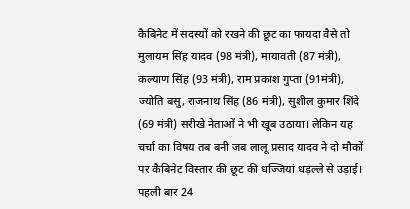कैबिनेट में सदस्यों को रखने की छूट का फायदा वैसे तो मुलायम सिंह यादव (98 मंत्री), मायावती (87 मंत्री), कल्याण सिंह (93 मंत्री), राम प्रकाश गुप्ता (91मंत्री), ज्योति बसु, राजनाथ सिंह (86 मंत्री), सुशील कुमार शिंदे (69 मंत्री) सरीखे नेताओं ने भी खूब उठाया। लेकिन यह चर्चा का विषय तब बनी जब लालू प्रसाद यादव ने दो मौकों पर कैबिनेट विस्तार की छूट की धज्जियां धड़ल्ले से उड़ाई।
पहली बार 24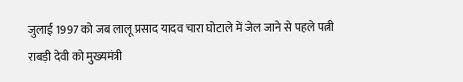जुलाई 1997 को जब लालू प्रसाद यादव चारा घोटाले में जेल जाने से पहले पत्नी राबड़ी देवी को मुख्यमंत्री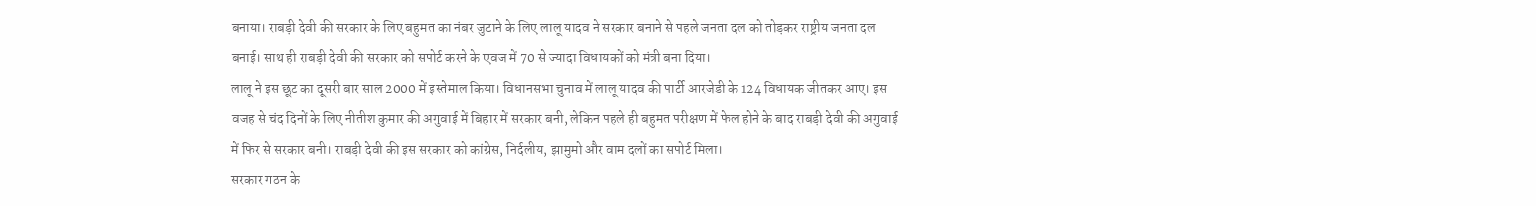बनाया। राबड़ी देवी की सरकार के लिए बहुमत का नंबर जुटाने के लिए लालू यादव ने सरकार बनाने से पहले जनता दल को तोड़कर राष्ट्रीय जनता दल बनाई। साथ ही राबड़ी देवी की सरकार को सपोर्ट करने के एवज में 70 से ज्यादा विधायकों को मंत्री बना दिया।
लालू ने इस छूट का दूसरी बार साल 2000 में इस्तेमाल किया। विधानसभा चुनाव में लालू यादव की पार्टी आरजेडी के 124 विधायक जीतकर आए। इस वजह से चंद दिनों के लिए नीतीश कुमार की अगुवाई में बिहार में सरकार बनी, लेकिन पहले ही बहुमत परीक्षण में फेल होने के बाद राबड़ी देवी की अगुवाई में फिर से सरकार बनी। राबड़ी देवी की इस सरकार को कांग्रेस, निर्दलीय, झामुमो और वाम दलों का सपोर्ट मिला।
सरकार गठन के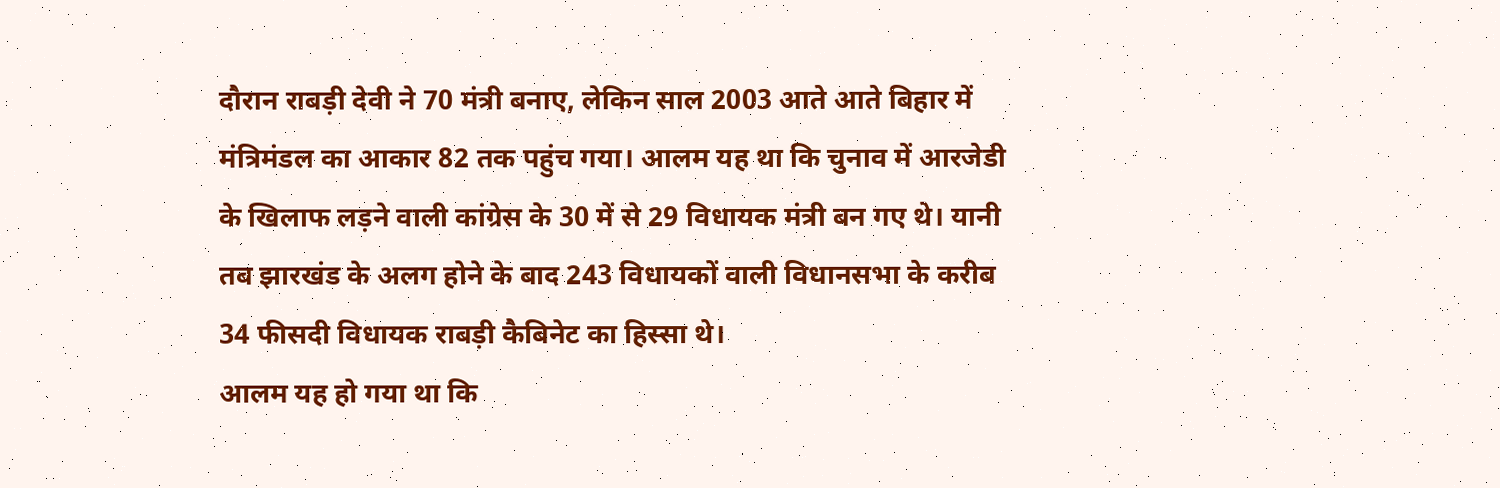दौरान राबड़ी देवी ने 70 मंत्री बनाए, लेकिन साल 2003 आते आते बिहार में मंत्रिमंडल का आकार 82 तक पहुंच गया। आलम यह था कि चुनाव में आरजेडी के खिलाफ लड़ने वाली कांग्रेस के 30 में से 29 विधायक मंत्री बन गए थे। यानी तब झारखंड के अलग होने के बाद 243 विधायकों वाली विधानसभा के करीब 34 फीसदी विधायक राबड़ी कैबिनेट का हिस्सा थे।
आलम यह हो गया था कि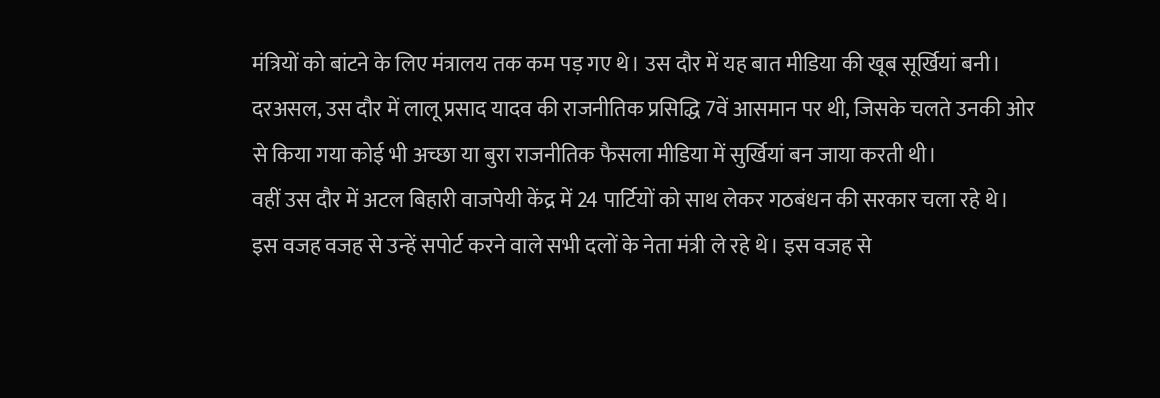मंत्रियों को बांटने के लिए मंत्रालय तक कम पड़ गए थे। उस दौर में यह बात मीडिया की खूब सूर्खियां बनी। दरअसल, उस दौर में लालू प्रसाद यादव की राजनीतिक प्रसिद्धि 7वें आसमान पर थी, जिसके चलते उनकी ओर से किया गया कोई भी अच्छा या बुरा राजनीतिक फैसला मीडिया में सुर्खियां बन जाया करती थी।
वहीं उस दौर में अटल बिहारी वाजपेयी केंद्र में 24 पार्टियों को साथ लेकर गठबंधन की सरकार चला रहे थे। इस वजह वजह से उन्हें सपोर्ट करने वाले सभी दलों के नेता मंत्री ले रहे थे। इस वजह से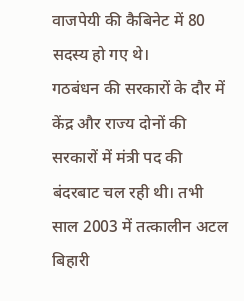वाजपेयी की कैबिनेट में 80 सदस्य हो गए थे।
गठबंधन की सरकारों के दौर में केंद्र और राज्य दोनों की सरकारों में मंत्री पद की बंदरबाट चल रही थी। तभी साल 2003 में तत्कालीन अटल बिहारी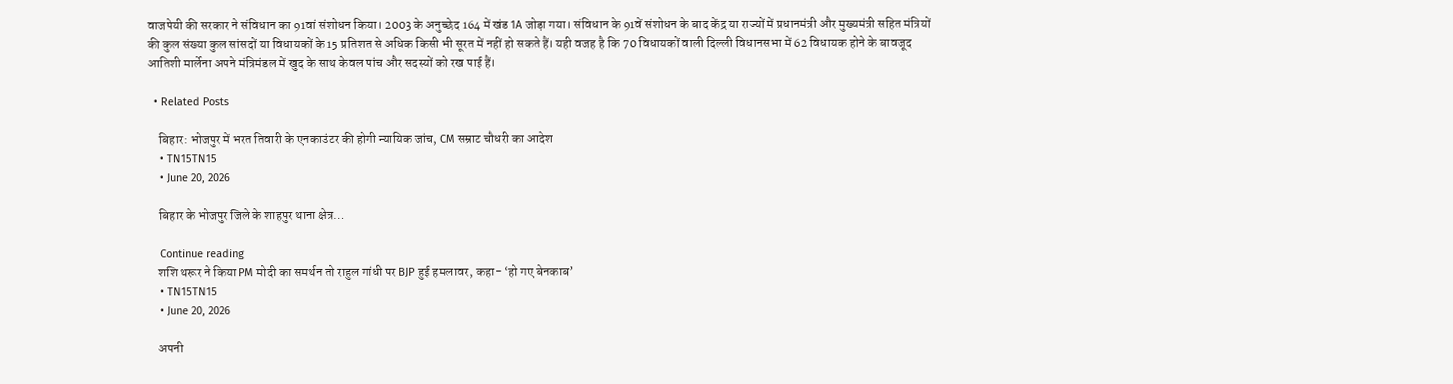वाजपेयी की सरकार ने संविधान का 91वां संशोधन किया। 2003 के अनुच्छेद 164 में खंड 1A जोड़ा गया। संविधान के 91वें संशोधन के बाद केंद्र या राज्यों में प्रधानमंत्री और मुख्यमंत्री सहित मंत्रियों की कुल संख्या कुल सांसदों या विधायकों के 15 प्रतिशत से अधिक किसी भी सूरत में नहीं हो सकते हैं। यही वजह है कि 70 विधायकों वाली दिल्ली विधानसभा में 62 विधायक होने के बावजूद आतिशी मार्लेना अपने मंत्रिमंडल में खुद के साथ केवल पांच और सदस्यों को रख पाई हैं।

  • Related Posts

    बिहार: भोजपुर में भरत तिवारी के एनकाउंटर की होगी न्यायिक जांच, CM सम्राट चौधरी का आदेश
    • TN15TN15
    • June 20, 2026

    बिहार के भोजपुर जिले के शाहपुर थाना क्षेत्र…

    Continue reading
    शशि थरूर ने किया PM मोदी का समर्थन तो राहुल गांधी पर BJP हुई हमलावर, कहा- ‘हो गए बेनकाब’
    • TN15TN15
    • June 20, 2026

    अपनी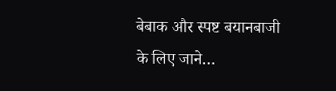बेबाक और स्पष्ट बयानबाजी के लिए जाने…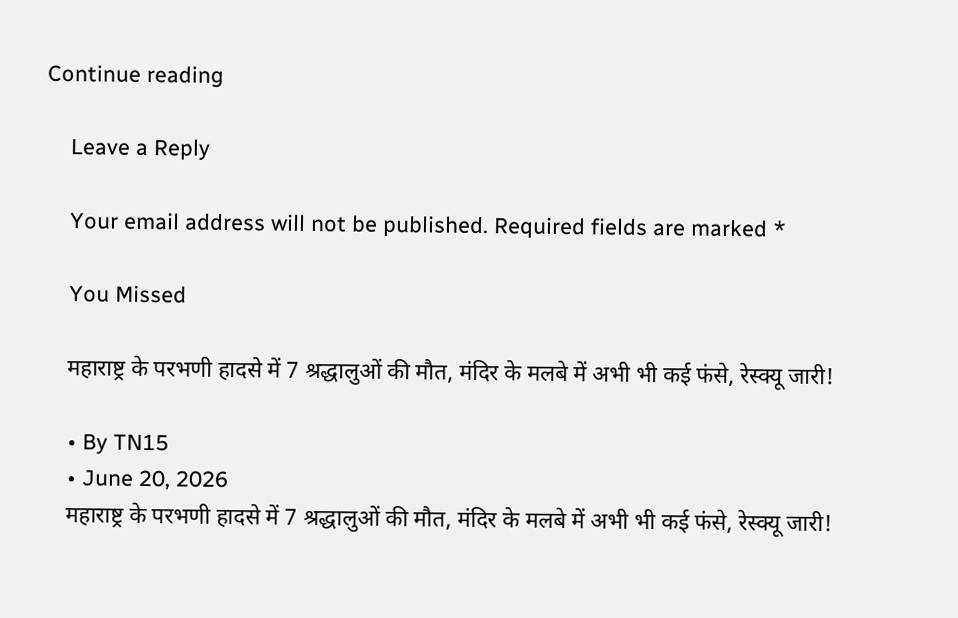Continue reading

    Leave a Reply

    Your email address will not be published. Required fields are marked *

    You Missed

    महाराष्ट्र के परभणी हादसे में 7 श्रद्धालुओं की मौत, मंदिर के मलबे में अभी भी कई फंसे, रेस्क्यू जारी!

    • By TN15
    • June 20, 2026
    महाराष्ट्र के परभणी हादसे में 7 श्रद्धालुओं की मौत, मंदिर के मलबे में अभी भी कई फंसे, रेस्क्यू जारी!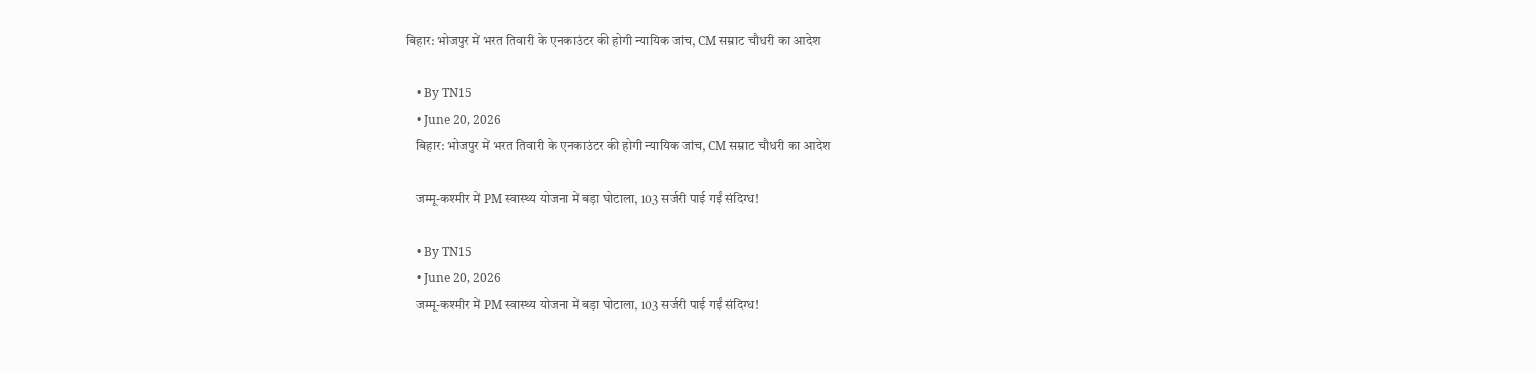बिहार: भोजपुर में भरत तिवारी के एनकाउंटर की होगी न्यायिक जांच, CM सम्राट चौधरी का आदेश

    • By TN15
    • June 20, 2026
    बिहार: भोजपुर में भरत तिवारी के एनकाउंटर की होगी न्यायिक जांच, CM सम्राट चौधरी का आदेश

    जम्मू-कश्मीर में PM स्वास्थ्य योजना में बड़ा घोटाला, 103 सर्जरी पाई गईं संदिग्ध!

    • By TN15
    • June 20, 2026
    जम्मू-कश्मीर में PM स्वास्थ्य योजना में बड़ा घोटाला, 103 सर्जरी पाई गईं संदिग्ध!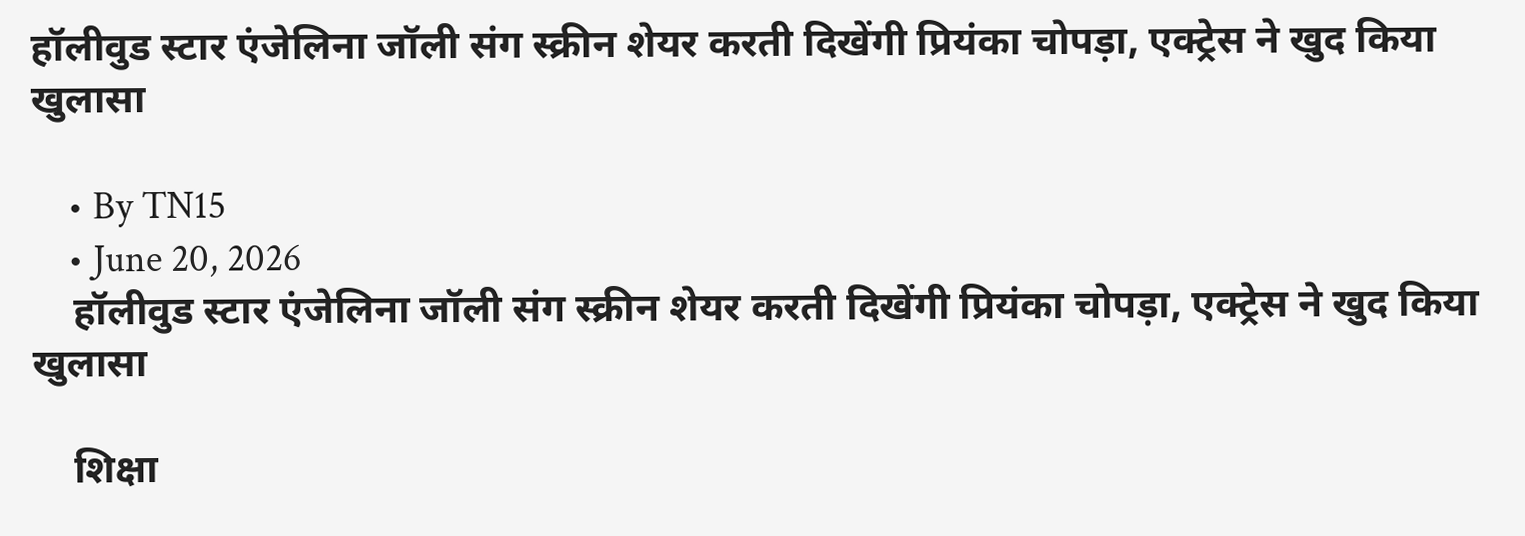हॉलीवुड स्टार एंजेलिना जॉली संग स्क्रीन शेयर करती दिखेंगी प्रियंका चोपड़ा, एक्ट्रेस ने खुद किया खुलासा

    • By TN15
    • June 20, 2026
    हॉलीवुड स्टार एंजेलिना जॉली संग स्क्रीन शेयर करती दिखेंगी प्रियंका चोपड़ा, एक्ट्रेस ने खुद किया खुलासा

    शिक्षा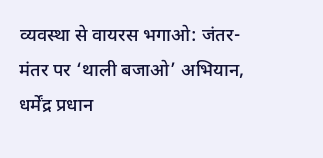व्यवस्था से वायरस भगाओ: जंतर-मंतर पर ‘थाली बजाओ’ अभियान, धर्मेंद्र प्रधान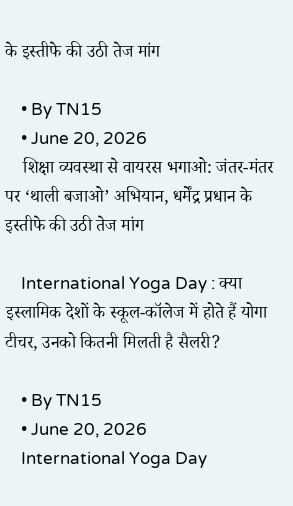के इस्तीफे की उठी तेज मांग

    • By TN15
    • June 20, 2026
    शिक्षा व्यवस्था से वायरस भगाओ: जंतर-मंतर पर ‘थाली बजाओ’ अभियान, धर्मेंद्र प्रधान के इस्तीफे की उठी तेज मांग

    International Yoga Day : क्या इस्लामिक देशों के स्कूल-कॉलेज में होते हैं योगा टीचर, उनको कितनी मिलती है सैलरी?

    • By TN15
    • June 20, 2026
    International Yoga Day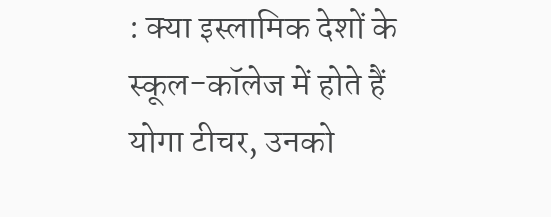: क्या इस्लामिक देशों के स्कूल-कॉलेज में होते हैं योगा टीचर, उनको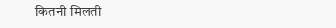कितनी मिलती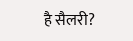है सैलरी?